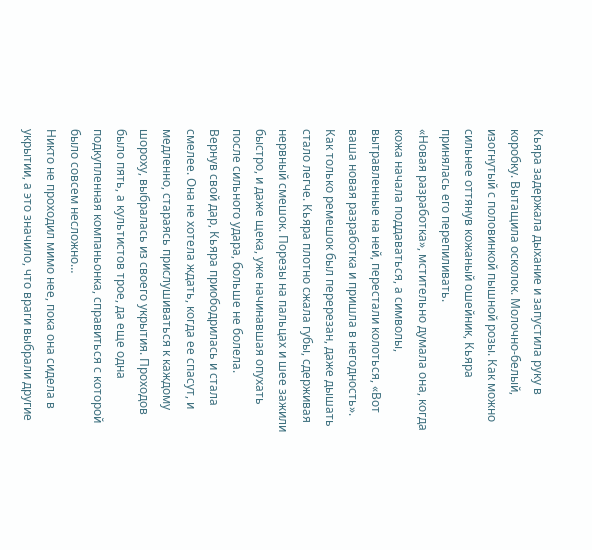Кьяра задержала дыхание и запустила руку в коробку. Вытащила осколок. Молочно-белый, изогнутый с половинкой пышной розы. Как можно сильнее оттянув кожаный ошейник, Кьяра принялась его перепиливать.
«Новая разработка», мстительно думала она, когда кожа начала поддаваться, а символы, вытравленные на ней, перестали колоться, «Вот ваша новая разработка и пришла в негодность».
Как только ремешок был перерезан, даже дышать стало легче. Кьяра плотно сжала губы, сдерживая нервный смешок. Порезы на пальцах и шее зажили быстро, и даже щека, уже начинавшая опухать после сильного удара, больше не болела.
Вернув свой дар, Кьяра приободрилась и стала смелее. Она не хотела ждать, когда ее спасут, и медленно, стараясь прислушиваться к каждому шороху, выбралась из своего укрытия. Проходов было пять, а культистов трое, да еще одна подкупленная компаньонка, справиться с которой было совсем несложно…
Никто не проходил мимо нее, пока она сидела в укрытии, а это значило, что враги выбрали другие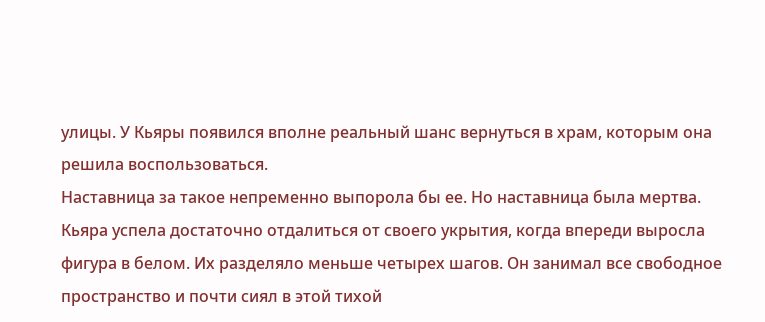улицы. У Кьяры появился вполне реальный шанс вернуться в храм, которым она решила воспользоваться.
Наставница за такое непременно выпорола бы ее. Но наставница была мертва.
Кьяра успела достаточно отдалиться от своего укрытия, когда впереди выросла фигура в белом. Их разделяло меньше четырех шагов. Он занимал все свободное пространство и почти сиял в этой тихой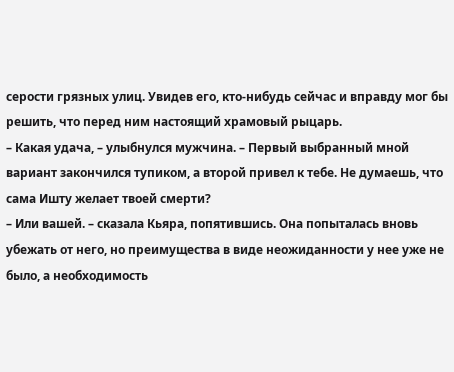серости грязных улиц. Увидев его, кто-нибудь сейчас и вправду мог бы решить, что перед ним настоящий храмовый рыцарь.
– Какая удача, – улыбнулся мужчина. – Первый выбранный мной вариант закончился тупиком, а второй привел к тебе. Не думаешь, что сама Ишту желает твоей смерти?
– Или вашей. – сказала Кьяра, попятившись. Она попыталась вновь убежать от него, но преимущества в виде неожиданности у нее уже не было, а необходимость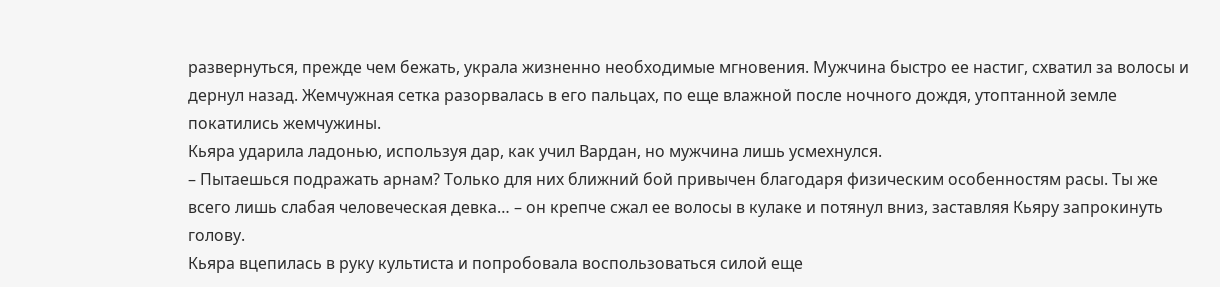развернуться, прежде чем бежать, украла жизненно необходимые мгновения. Мужчина быстро ее настиг, схватил за волосы и дернул назад. Жемчужная сетка разорвалась в его пальцах, по еще влажной после ночного дождя, утоптанной земле покатились жемчужины.
Кьяра ударила ладонью, используя дар, как учил Вардан, но мужчина лишь усмехнулся.
– Пытаешься подражать арнам? Только для них ближний бой привычен благодаря физическим особенностям расы. Ты же всего лишь слабая человеческая девка… – он крепче сжал ее волосы в кулаке и потянул вниз, заставляя Кьяру запрокинуть голову.
Кьяра вцепилась в руку культиста и попробовала воспользоваться силой еще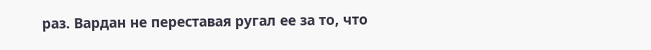раз. Вардан не переставая ругал ее за то, что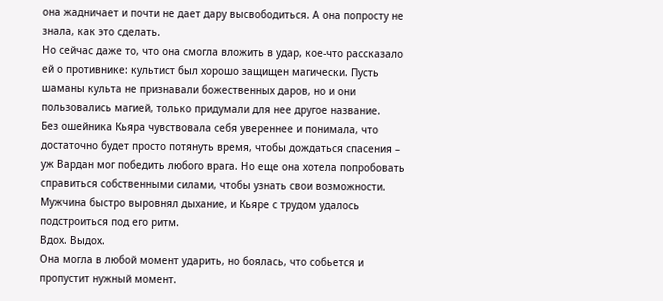она жадничает и почти не дает дару высвободиться. А она попросту не знала, как это сделать.
Но сейчас даже то, что она смогла вложить в удар, кое-что рассказало ей о противнике: культист был хорошо защищен магически. Пусть шаманы культа не признавали божественных даров, но и они пользовались магией, только придумали для нее другое название.
Без ошейника Кьяра чувствовала себя увереннее и понимала, что достаточно будет просто потянуть время, чтобы дождаться спасения – уж Вардан мог победить любого врага. Но еще она хотела попробовать справиться собственными силами, чтобы узнать свои возможности.
Мужчина быстро выровнял дыхание, и Кьяре с трудом удалось подстроиться под его ритм.
Вдох. Выдох.
Она могла в любой момент ударить, но боялась, что собьется и пропустит нужный момент.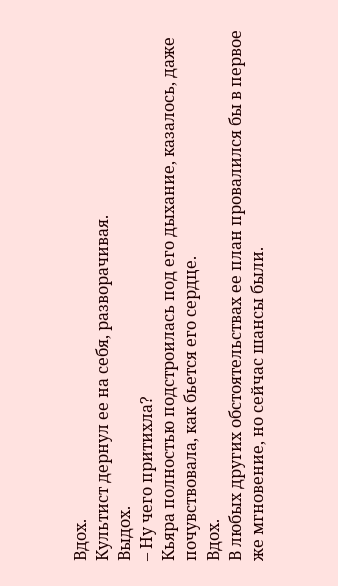Вдох.
Культист дернул ее на себя, разворачивая.
Выдох.
– Ну чего притихла?
Кьяра полностью подстроилась под его дыхание, казалось, даже почувствовала, как бьется его сердце.
Вдох.
В любых других обстоятельствах ее план провалился бы в первое же мгновение, но сейчас шансы были.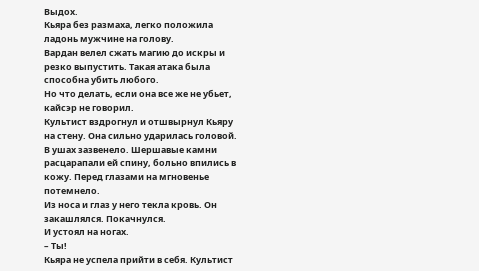Выдох.
Кьяра без размаха, легко положила ладонь мужчине на голову.
Вардан велел сжать магию до искры и резко выпустить. Такая атака была способна убить любого.
Но что делать, если она все же не убьет, кайсэр не говорил.
Культист вздрогнул и отшвырнул Кьяру на стену. Она сильно ударилась головой. В ушах зазвенело. Шершавые камни расцарапали ей спину, больно впились в кожу. Перед глазами на мгновенье потемнело.
Из носа и глаз у него текла кровь. Он закашлялся. Покачнулся.
И устоял на ногах.
– Ты!
Кьяра не успела прийти в себя. Культист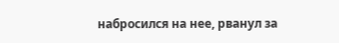набросился на нее, рванул за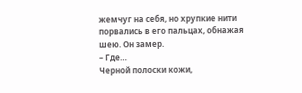жемчуг на себя, но хрупкие нити порвались в его пальцах, обнажая шею. Он замер.
– Где…
Черной полоски кожи,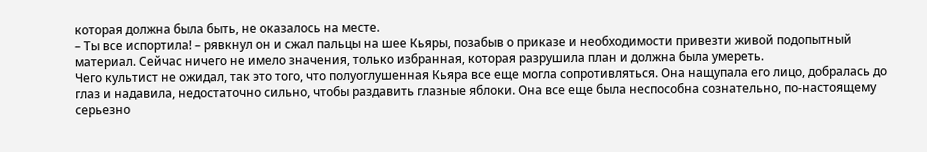которая должна была быть, не оказалось на месте.
– Ты все испортила! – рявкнул он и сжал пальцы на шее Кьяры, позабыв о приказе и необходимости привезти живой подопытный материал. Сейчас ничего не имело значения, только избранная, которая разрушила план и должна была умереть.
Чего культист не ожидал, так это того, что полуоглушенная Кьяра все еще могла сопротивляться. Она нащупала его лицо, добралась до глаз и надавила, недостаточно сильно, чтобы раздавить глазные яблоки. Она все еще была неспособна сознательно, по-настоящему серьезно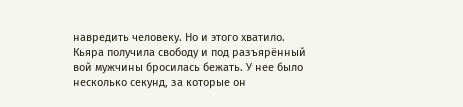навредить человеку. Но и этого хватило.
Кьяра получила свободу и под разъярённый вой мужчины бросилась бежать. У нее было несколько секунд, за которые он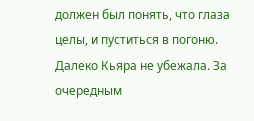должен был понять, что глаза целы, и пуститься в погоню.
Далеко Кьяра не убежала. За очередным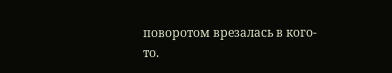поворотом врезалась в кого-то.